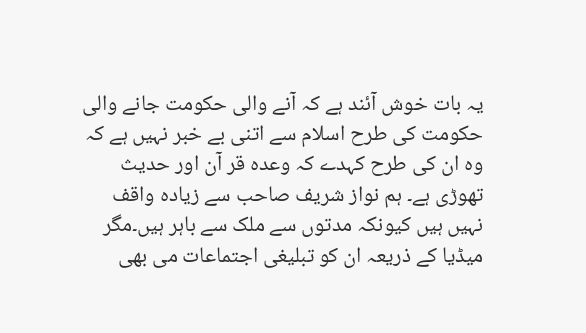یہ بات خوش آئند ہے کہ آنے والی حکومت جانے والی حکومت کی طرح اسلام سے اتنی بے خبر نہیں ہے کہ وہ ان کی طرح کہدے کہ وعدہ قر آن اور حدیث تھوڑی ہے۔ ہم نواز شریف صاحب سے زیادہ واقف نہیں ہیں کیونکہ مدتوں سے ملک سے باہر ہیں۔مگر میڈیا کے ذریعہ ان کو تبلیغی اجتماعات می بھی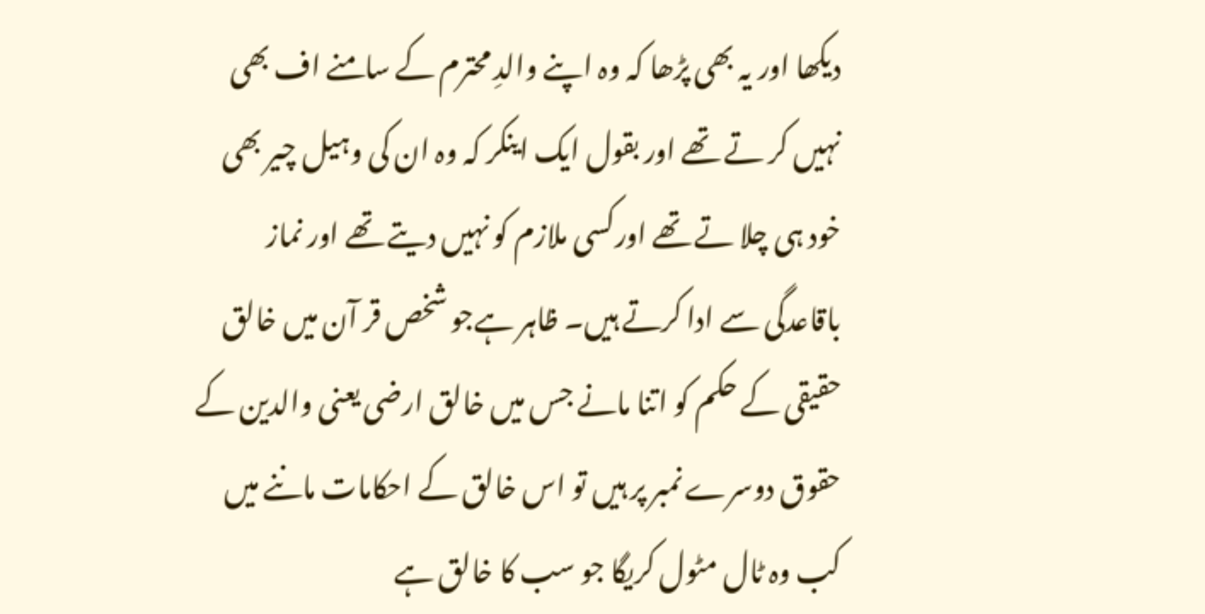دیکھا اور یہ بھی پڑھا کہ وہ اپنے والدِ محترم کے سامنے اف بھی نہیں کر تے تھے اور بقول ایک اینکر کہ وہ ان کی وہیل چیر بھی خود ہی چلا تے تھے اورکسی ملازم کو نہیں دیتے تھے اور نماز باقاعدگی سے ادا کرتے ہیں۔ ظاہر ہےجو شخص قر آن میں خالق حقیقی کے حکم کو اتنا مانے جس میں خالق ارضی یعنی والدین کے حقوق دوسرے نمبر پر ہیں تو اس خالق کے احکامات ماننے میں کب وہ ٹال مٹول کریگا جو سب کا خالق ہے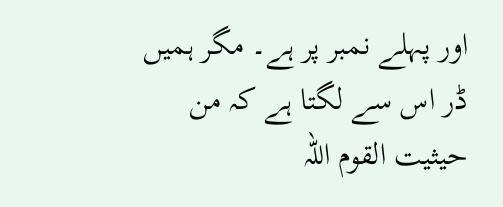اور پہلے نمبر پر ہے۔ مگر ہمیں ڈر اس سے لگتا ہے کہ من حیثیت القوم اللہ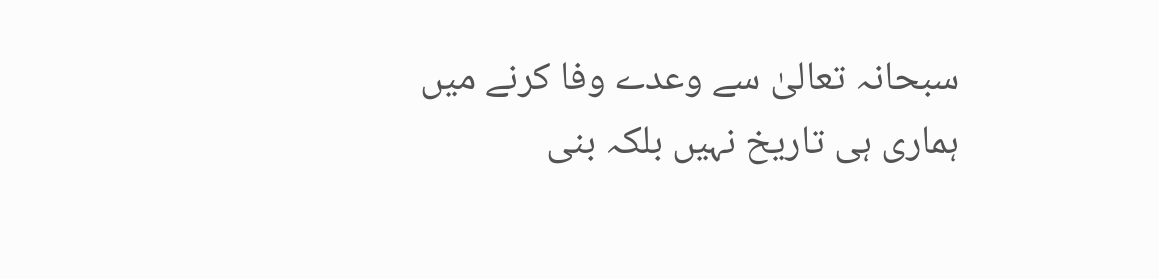سبحانہ تعالیٰ سے وعدے وفا کرنے میں ہماری ہی تاریخ نہیں بلکہ بنی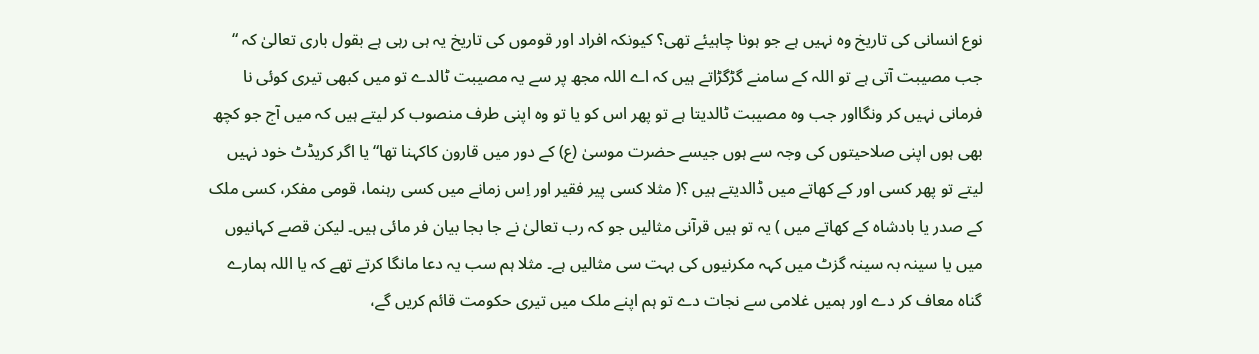نوع انسانی کی تاریخ وہ نہیں ہے جو ہونا چاہیئے تھی؟ کیونکہ افراد اور قوموں کی تاریخ یہ ہی رہی ہے بقول باری تعالیٰ کہ “ جب مصیبت آتی ہے تو اللہ کے سامنے گڑگڑاتے ہیں کہ اے اللہ مجھ پر سے یہ مصیبت ٹالدے تو میں کبھی تیری کوئی نا فرمانی نہیں کر ونگااور جب وہ مصیبت ٹالدیتا ہے تو پھر اس کو یا تو وہ اپنی طرف منصوب کر لیتے ہیں کہ میں آج جو کچھ بھی ہوں اپنی صلاحیتوں کی وجہ سے ہوں جیسے حضرت موسیٰ (ع) کے دور میں قارون کاکہنا تھا“ یا اگر کریڈٹ خود نہیں لیتے تو پھر کسی اور کے کھاتے میں ڈالدیتے ہیں ؟( مثلا کسی پیر فقیر اور اِس زمانے میں کسی رہنما، قومی مفکر، کسی ملک کے صدر یا بادشاہ کے کھاتے میں ) یہ تو ہیں قرآنی مثالیں جو کہ رب تعالیٰ نے جا بجا بیان فر مائی ہیں۔ لیکن قصے کہانیوں میں یا سینہ بہ سینہ گزٹ میں کہہ مکرنیوں کی بہت سی مثالیں ہے۔ مثلا ہم سب یہ دعا مانگا کرتے تھے کہ یا اللہ ہمارے گناہ معاف کر دے اور ہمیں غلامی سے نجات دے تو ہم اپنے ملک میں تیری حکومت قائم کریں گے،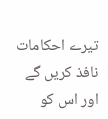تیرے احکامات نافذ کریں گے اور اس کو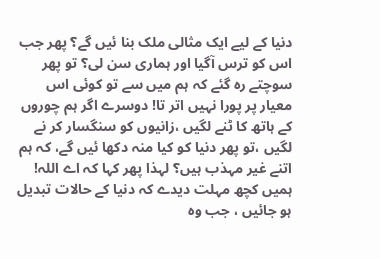دنیا کے لیے ایک مثالی ملک بنا ئیں گے؟ پھر جب اس کو ترس آگیا اور ہماری سن لی؟ تو پھر سوچتے رہ گئے کہ ہم میں سے تو کوئی اس معیار پر پورا نہیں اتر تا! دوسرے اگر ہم چوروں کے ہاتھ کا ٹنے لگیں ،زانیوں کو سنگسار کر نے لگیں ،تو پھر دنیا کو کیا منہ دکھا ئیں گے، کہ ہم اتنے غیر مہذب ہیں؟ لہذا پھر کہا کہ اے اللہ! ہمیں کچھ مہلت دیدے کہ دنیا کے حالات تبدیل ہو جائیں ، جب وہ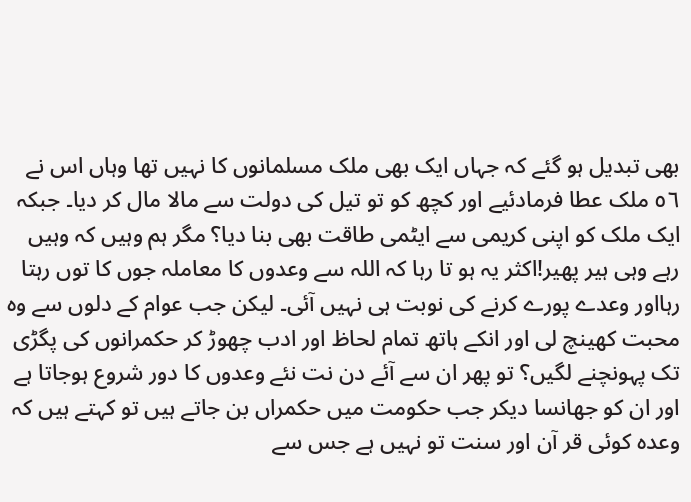بھی تبدیل ہو گئے کہ جہاں ایک بھی ملک مسلمانوں کا نہیں تھا وہاں اس نے ٥٦ ملک عطا فرمادئیے اور کچھ کو تو تیل کی دولت سے مالا مال کر دیا۔ جبکہ ایک ملک کو اپنی کریمی سے ایٹمی طاقت بھی بنا دیا؟ مگر ہم وہیں کہ وہیں رہے وہی ہیر پھیر!اکثر یہ ہو تا رہا کہ اللہ سے وعدوں کا معاملہ جوں کا توں رہتا رہااور وعدے پورے کرنے کی نوبت ہی نہیں آئی۔ لیکن جب عوام کے دلوں سے وہ محبت کھینچ لی اور انکے ہاتھ تمام لحاظ اور ادب چھوڑ کر حکمرانوں کی پگڑی تک پہونچنے لگیں؟ تو پھر ان سے آئے دن نت نئے وعدوں کا دور شروع ہوجاتا ہے اور ان کو جھانسا دیکر جب حکومت میں حکمراں بن جاتے ہیں تو کہتے ہیں کہ وعدہ کوئی قر آن اور سنت تو نہیں ہے جس سے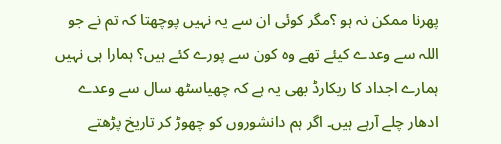پھرنا ممکن نہ ہو ؟مگر کوئی ان سے یہ نہیں پوچھتا کہ تم نے جو اللہ سے وعدے کیئے تھے وہ کون سے پورے کئے ہیں؟ ہمارا ہی نہیں ہمارے اجداد کا ریکارڈ بھی یہ ہے کہ چھیاسٹھ سال سے وعدے ادھار چلے آرہے ہیں۔ اگر ہم دانشوروں کو چھوڑ کر تاریخ پڑھتے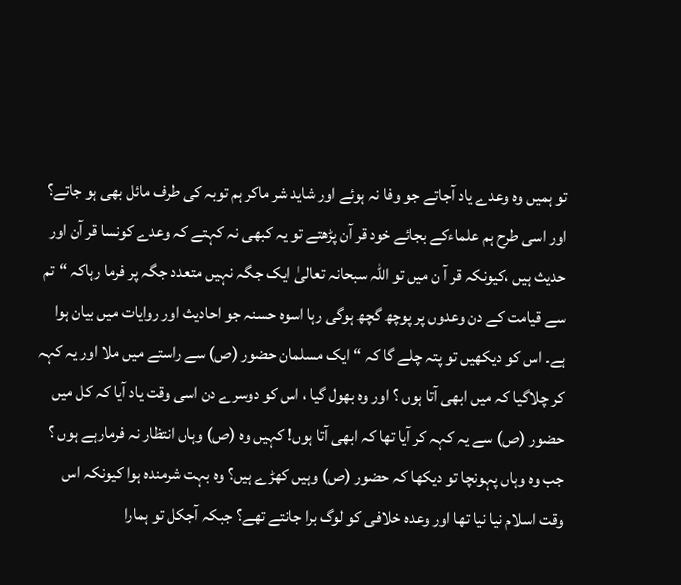تو ہمیں وہ وعدے یاد آجاتے جو وفا نہ ہوئے اور شاید شر ماکر ہم توبہ کی طرف مائل بھی ہو جاتے؟ اور اسی طرح ہم علماءکے بجائے خود قر آن پڑھتے تو یہ کبھی نہ کہتے کہ وعدے کونسا قر آن اور حدیث ہیں ،کیونکہ قر آ ن میں تو اللہ سبحانہ تعالیٰ ایک جگہ نہیں متعدد جگہ پر فرما رہاکہ “تم سے قیامت کے دن وعدوں پر پوچھ گچھ ہوگی رہا اسوہ حسنہ جو احادیث اور روایات میں بیان ہوا ہے۔ اس کو دیکھیں تو پتہ چلے گا کہ “ ایک مسلمان حضور (ص) سے راستے میں ملا اور یہ کہہ کر چلاگیا کہ میں ابھی آتا ہوں ؟ اور وہ بھول گیا ، اس کو دوسرے دن اسی وقت یاد آیا کہ کل میں حضور (ص) سے یہ کہہ کر آیا تھا کہ ابھی آتا ہوں! کہیں وہ (ص) وہاں انتظار نہ فرمارہے ہوں ؟ جب وہ وہاں پہونچا تو دیکھا کہ حضور (ص) وہیں کھڑے ہیں؟ وہ بہت شرمندہ ہوا کیونکہ اس وقت اسلام نیا نیا تھا اور وعدہ خلافی کو لوگ برا جانتے تھے؟ جبکہ آجکل تو ہمارا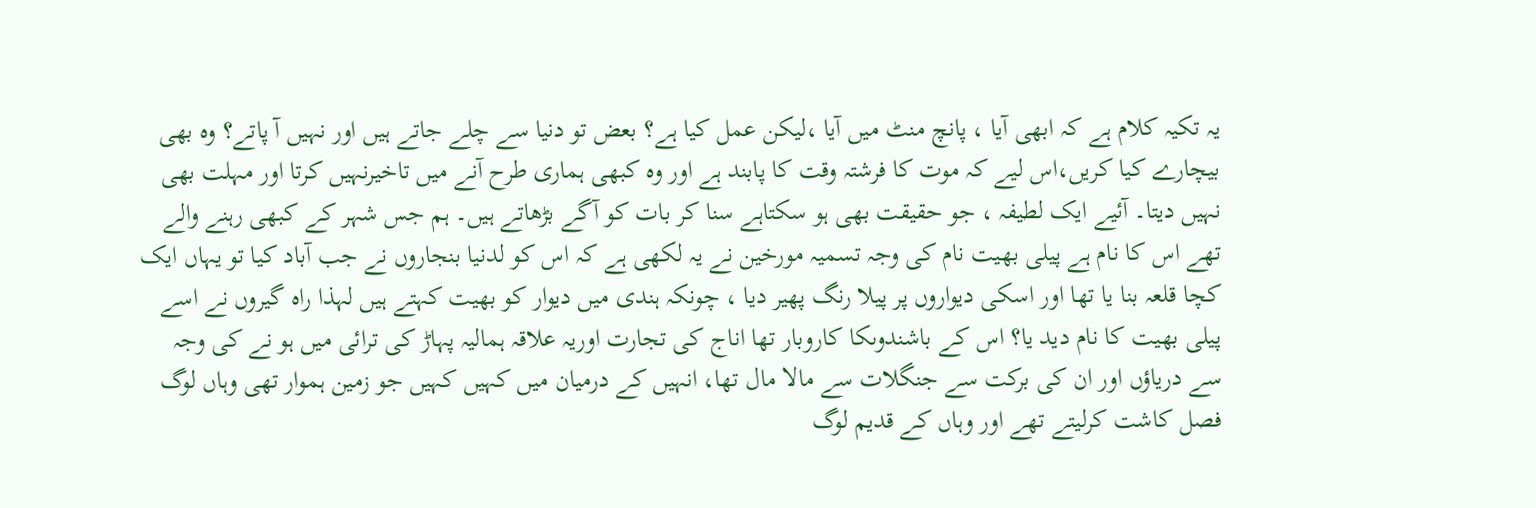یہ تکیہ کلام ہے کہ ابھی آیا ، پانچ منٹ میں آیا ،لیکن عمل کیا ہے؟ بعض تو دنیا سے چلے جاتے ہیں اور نہیں آ پاتے؟ وہ بھی بیچارے کیا کریں،اس لیے کہ موت کا فرشتہ وقت کا پابند ہے اور وہ کبھی ہماری طرح آنے میں تاخیرنہیں کرتا اور مہلت بھی نہیں دیتا۔ آئیے ایک لطیفہ ، جو حقیقت بھی ہو سکتاہے سنا کر بات کو آگے بڑھاتے ہیں۔ ہم جس شہر کے کبھی رہنے والے تھے اس کا نام ہے پیلی بھیت نام کی وجہ تسمیہ مورخین نے یہ لکھی ہے کہ اس کو لدنیا بنجاروں نے جب آباد کیا تو یہاں ایک کچا قلعہ بنا یا تھا اور اسکی دیواروں پر پیلا رنگ پھیر دیا ، چونکہ ہندی میں دیوار کو بھیت کہتے ہیں لہذا راہ گیروں نے اسے پیلی بھیت کا نام دید یا؟ اس کے باشندوںکا کاروبار تھا اناج کی تجارت اوریہ علاقہ ہمالیہ پہاڑ کی ترائی میں ہو نے کی وجہ سے دریاؤں اور ان کی برکت سے جنگلات سے مالا مال تھا، انہیں کے درمیان میں کہیں کہیں جو زمین ہموار تھی وہاں لوگ فصل کاشت کرلیتے تھے اور وہاں کے قدیم لوگ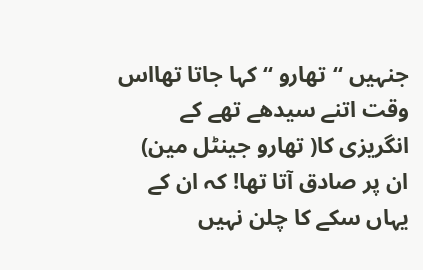جنہیں “تھارو “ کہا جاتا تھااس وقت اتنے سیدھے تھے کے انگریزی کا( تھارو جینٹل مین) ان پر صادق آتا تھا! کہ ان کے یہاں سکے کا چلن نہیں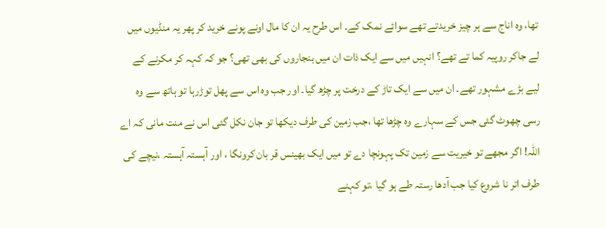تھا، وہ اناج سے ہر چیز خریدتے تھے سوائے نمک کے۔ اس طرح یہ ان کا مال اونے پونے خرید کر پھر یہ منڈیوں میں لے جاکر روپیہ کما تے تھے؟ انہیں میں سے ایک ذات ان میں بنجاروں کی بھی تھی؟ جو کہ کہہ کر مکرنے کے لیے بڑے مشہور تھے۔ ان میں سے ایک تاڑ کے درخت پر چڑھ گیا۔ اور جب وہ اس سے پھل توڑرہا تو ہاتھ سے وہ رسی چھوٹ گئی جس کے سہارے وہ چڑھا تھا ،جب زمین کی طرف دیکھا تو جان نکل گئی اس نے منت مانی کہ اے اللہ! اگر مجھے تو خیریت سے زمین تک پہونچا دے تو میں ایک بھینس قر بان کرونگا ، اور آہستہ آہستہ ،نیچے کی طرف اتر نا شروع کیا جب آدھا رستہ طے ہو گیا ،تو کہنے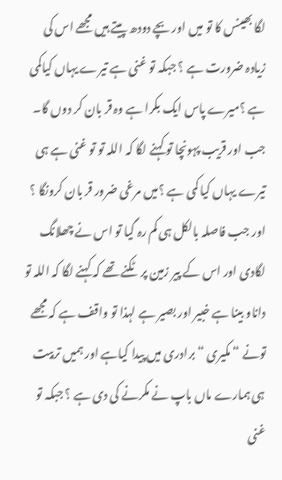لگا بھینس کا تو میں اور بچے دودھ پیتے ہیں مجھے اس کی زیادہ ضرورت ہے ؟ جبکہ تو غنی ہے تیرے یہاں کیاکمی ہے ؟میرے پاس ایک بکرا ہے وہ قر بان کر دوں گا۔ جب اور قریب پہونچا تو کہنے لگا کہ اللہ تو تو غنی ہے ہی تیرے یہاں کیا کمی ہے ؟میں مرغی ضرور قر بان کرونگا ؟ اور جب فاصلہ بالکل ہی کم رہ گیا تو اس نے چھلانگ لگادی اور اس کے پیر زمین پر ٹکنے تھے کہ کہنے لگا کہ اللہ تو داناو بینا ہے خبیر اور بصیر ہے لہذا تو واقف ہے کہ مجھے تونے “ مکیری “ برادری میں پیدا کیاہے اور ہمیں تربیت ہی ہمارے ماں باپ نے مکرنے کی دی ہے ؟ جبکہ تو غنی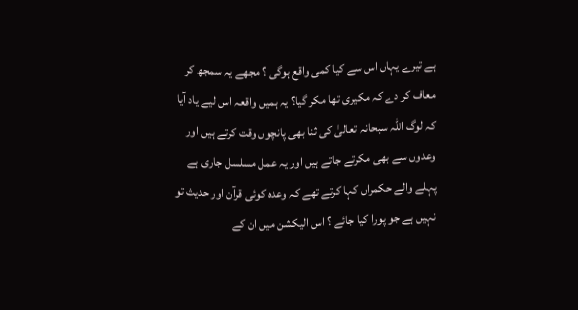ہے تیرے یہاں اس سے کیا کمی واقع ہوگی ؟ مجھے یہ سمجھ کر معاف کر دے کہ مکیری تھا مکر گیا؟ یہ ہمیں واقعہ اس لیے یاد آیا کہ لوگ اللہ سبحانہ تعالیٰ کی ثنا بھی پانچوں وقت کرتے ہیں اور وعدوں سے بھی مکرتے جاتے ہیں اور یہ عمل مسلسل جاری ہے پہلے والے حکمراں کہا کرتے تھے کہ وعدہ کوئی قرآن اور حدیث تو نہیں ہے جو پورا کیا جائے ؟ اس الیکشن میں ان کے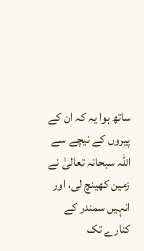ساتھ ہوا یہ کہ ان کے پیروں کے نیچے سے اللہ سبحانہ تعالیٰ نے زمین کھینچ لی، اور انہیں سمندر کے کنارے تک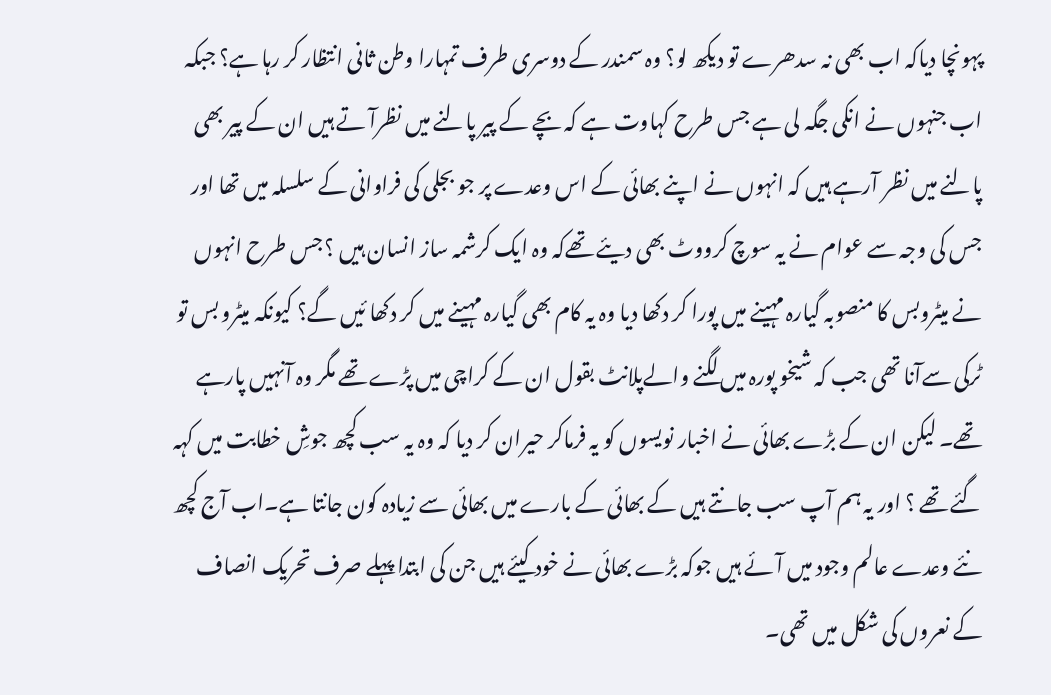پہونچا دیاکہ اب بھی نہ سدھرے تو دیکھ لو؟ وہ سمندر کے دوسری طرف تمہارا وطن ثانی انتظار کر رہا ہے؟ جبکہ اب جنہوں نے انکی جگہ لی ہے جس طرح کہاوت ہے کہ بچے کے پیر پالنے میں نظرآ تے ہیں ان کے پیر بھی پالنے میں نظر آرہے ہیں کہ انہوں نے اپنے بھائی کے اس وعدے پر جو بجلی کی فراوانی کے سلسلہ میں تھا اور جس کی وجہ سے عوام نے یہ سوچ کرووٹ بھی دیئے تھےکہ وہ ایک کرشمہ ساز انسان ہیں ؟ جس طرح انہوں نے میٹروبس کا منصوبہ گیارہ مہینے میں پورا کر دکھا دیا وہ یہ کام بھی گیارہ مہینے میں کر دکھا ئیں گے؟ کیونکہ میٹرو بس تو ٹرکی سےآنا تھی جب کہ شیخو پورہ میں لگنے والےپلانٹ بقول ان کے کراچی میں پڑے تھے مگر وہ آنہیں پارہے تھے۔ لیکن ان کے بڑے بھائی نے اخبار نویسوں کو یہ فرماکر حیران کر دیا کہ وہ یہ سب کچھ جوشِ خطابت میں کہہ گئے تھے ؟ اور یہ ہم آپ سب جانتے ہیں کے بھائی کے بارے میں بھائی سے زیادہ کون جانتا ہے۔اب آج کچھ نئے وعدے عالم وجود میں آئے ہیں جوکہ بڑے بھائی نے خود کیئے ہیں جن کی ابتدا پہلے صرف تحریک انصاف کے نعروں کی شکل میں تھی۔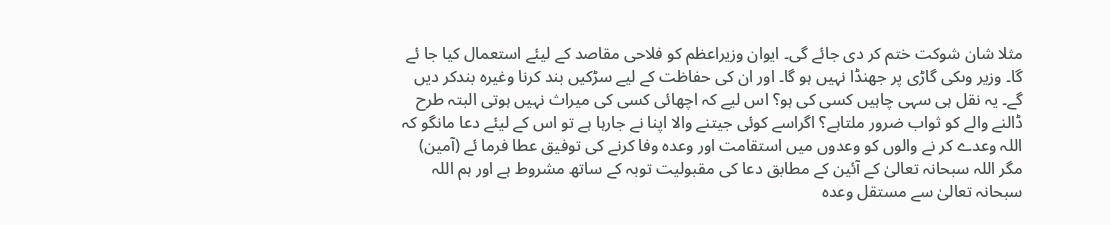مثلا شان شوکت ختم کر دی جائے گی۔ ایوان وزیراعظم کو فلاحی مقاصد کے لیئے استعمال کیا جا ئے گا۔ وزیر وںکی گاڑی پر جھنڈا نہیں ہو گا۔ اور ان کی حفاظت کے لیے سڑکیں بند کرنا وغیرہ بندکر دیں گے۔ یہ نقل ہی سہی چاہیں کسی کی ہو؟ اس لیے کہ اچھائی کسی کی میراث نہیں ہوتی البتہ طرح ڈالنے والے کو ثواب ضرور ملتاہے؟ اگراسے کوئی جیتنے والا اپنا نے جارہا ہے تو اس کے لیئے دعا مانگو کہ اللہ وعدے کر نے والوں کو وعدوں میں استقامت اور وعدہ وفا کرنے کی توفیق عطا فرما ئے (آمین) مگر اللہ سبحانہ تعالیٰ کے آئین کے مطابق دعا کی مقبولیت توبہ کے ساتھ مشروط ہے اور ہم اللہ سبحانہ تعالیٰ سے مستقل وعدہ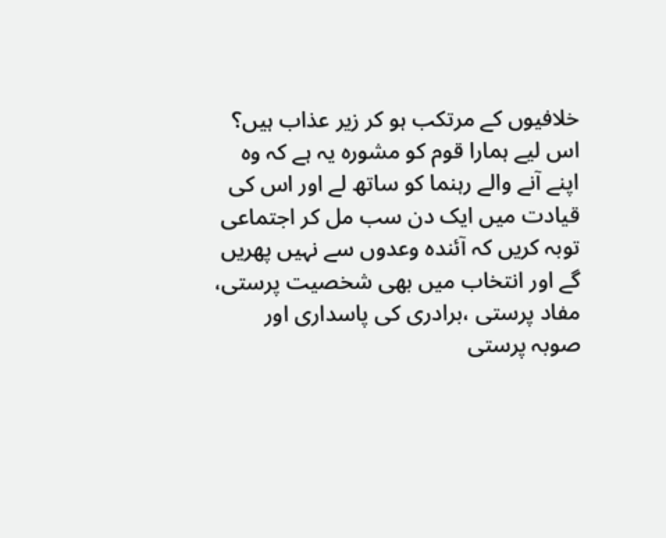خلافیوں کے مرتکب ہو کر زیر عذاب ہیں؟ اس لیے ہمارا قوم کو مشورہ یہ ہے کہ وہ اپنے آنے والے رہنما کو ساتھ لے اور اس کی قیادت میں ایک دن سب مل کر اجتماعی توبہ کریں کہ آئندہ وعدوں سے نہیں پھریں گے اور انتخاب میں بھی شخصیت پرستی، مفاد پرستی ،برادری کی پاسداری اور صوبہ پرستی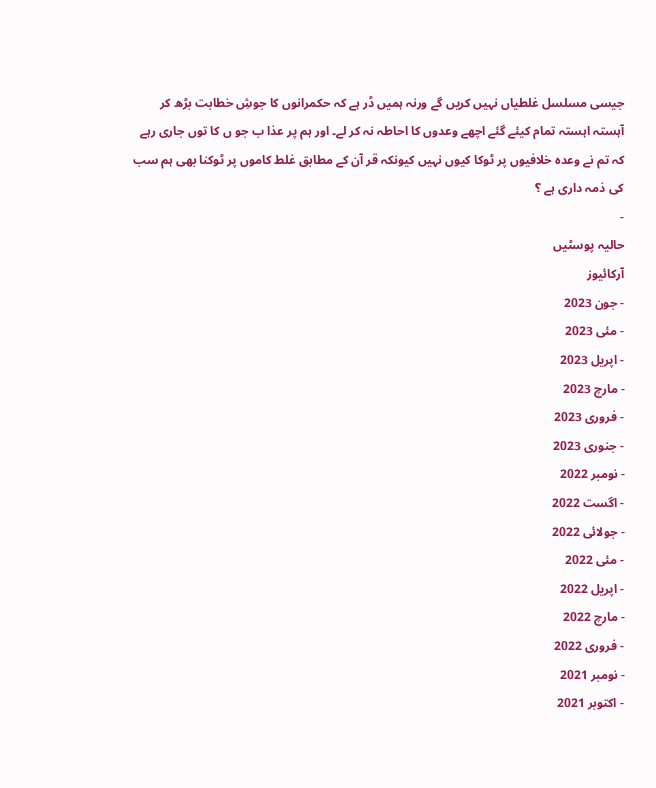جیسی مسلسل غلطیاں نہیں کریں گے ورنہ ہمیں ڈر ہے کہ حکمرانوں کا جوشِ خطابت بڑھ کر آہستہ اہستہ تمام کیئے گئے اچھے وعدوں کا احاطہ نہ کر لے۔ اور ہم پر عذا ب جو ں کا توں جاری رہے کہ تم نے وعدہ خلافیوں پر ٹوکا کیوں نہیں کیونکہ قر آن کے مطابق غلط کاموں پر ٹوکنا بھی ہم سب کی ذمہ داری ہے ؟
-
حالیہ پوسٹیں
آرکائیوز
- جون 2023
- مئی 2023
- اپریل 2023
- مارچ 2023
- فروری 2023
- جنوری 2023
- نومبر 2022
- اگست 2022
- جولائی 2022
- مئی 2022
- اپریل 2022
- مارچ 2022
- فروری 2022
- نومبر 2021
- اکتوبر 2021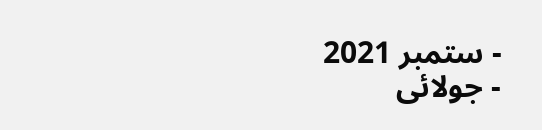- ستمبر 2021
- جولائی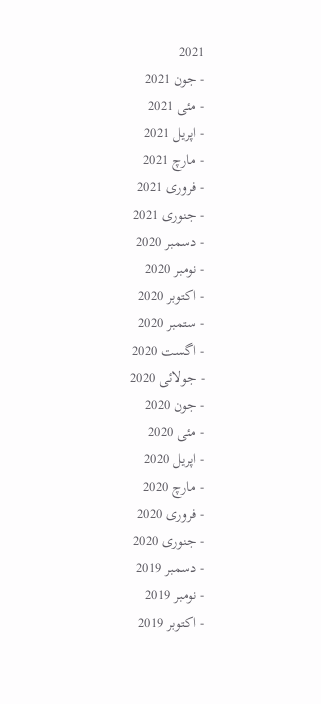2021
- جون 2021
- مئی 2021
- اپریل 2021
- مارچ 2021
- فروری 2021
- جنوری 2021
- دسمبر 2020
- نومبر 2020
- اکتوبر 2020
- ستمبر 2020
- اگست 2020
- جولائی 2020
- جون 2020
- مئی 2020
- اپریل 2020
- مارچ 2020
- فروری 2020
- جنوری 2020
- دسمبر 2019
- نومبر 2019
- اکتوبر 2019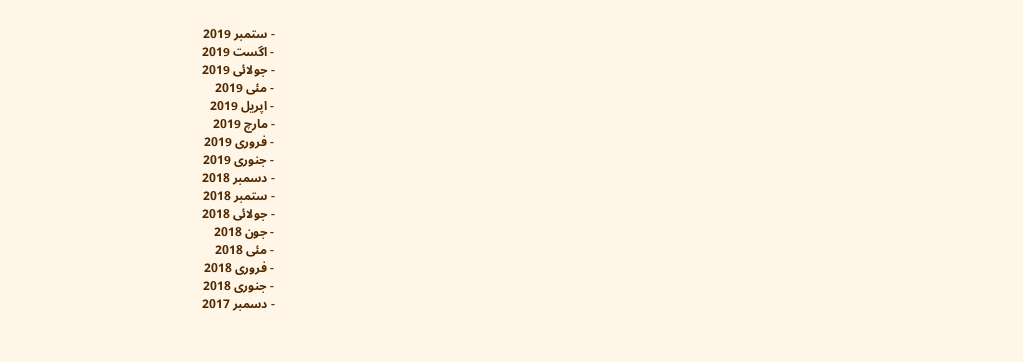- ستمبر 2019
- اگست 2019
- جولائی 2019
- مئی 2019
- اپریل 2019
- مارچ 2019
- فروری 2019
- جنوری 2019
- دسمبر 2018
- ستمبر 2018
- جولائی 2018
- جون 2018
- مئی 2018
- فروری 2018
- جنوری 2018
- دسمبر 2017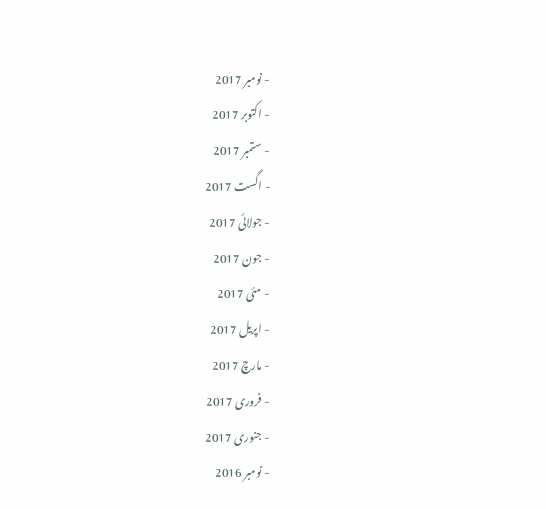- نومبر 2017
- اکتوبر 2017
- ستمبر 2017
- اگست 2017
- جولائی 2017
- جون 2017
- مئی 2017
- اپریل 2017
- مارچ 2017
- فروری 2017
- جنوری 2017
- نومبر 2016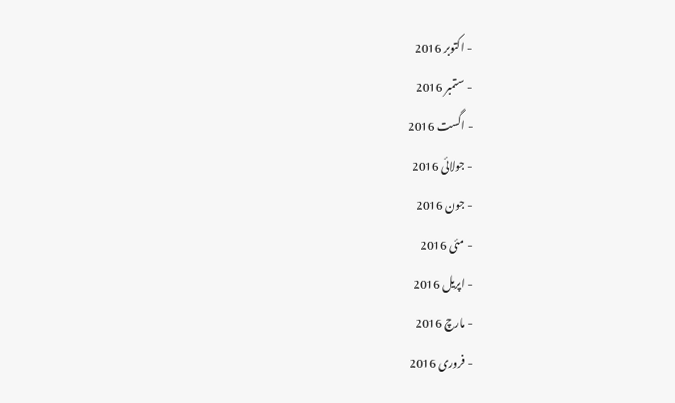- اکتوبر 2016
- ستمبر 2016
- اگست 2016
- جولائی 2016
- جون 2016
- مئی 2016
- اپریل 2016
- مارچ 2016
- فروری 2016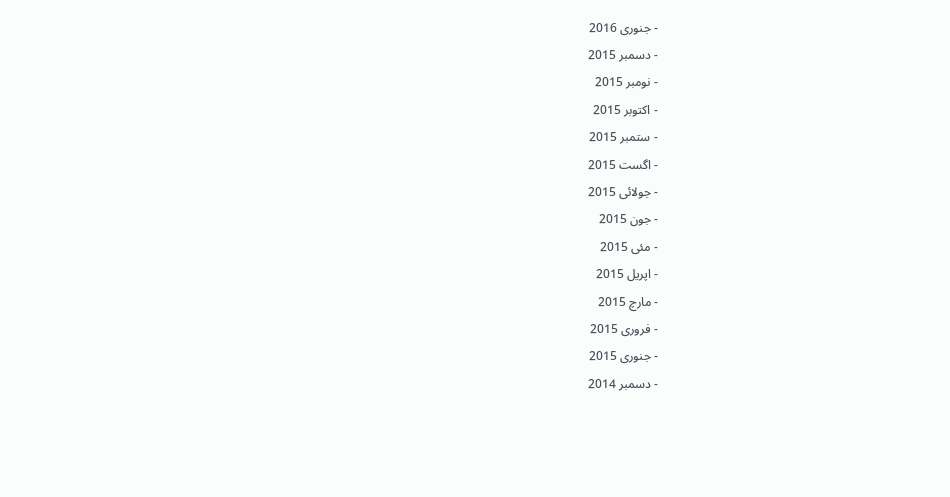- جنوری 2016
- دسمبر 2015
- نومبر 2015
- اکتوبر 2015
- ستمبر 2015
- اگست 2015
- جولائی 2015
- جون 2015
- مئی 2015
- اپریل 2015
- مارچ 2015
- فروری 2015
- جنوری 2015
- دسمبر 2014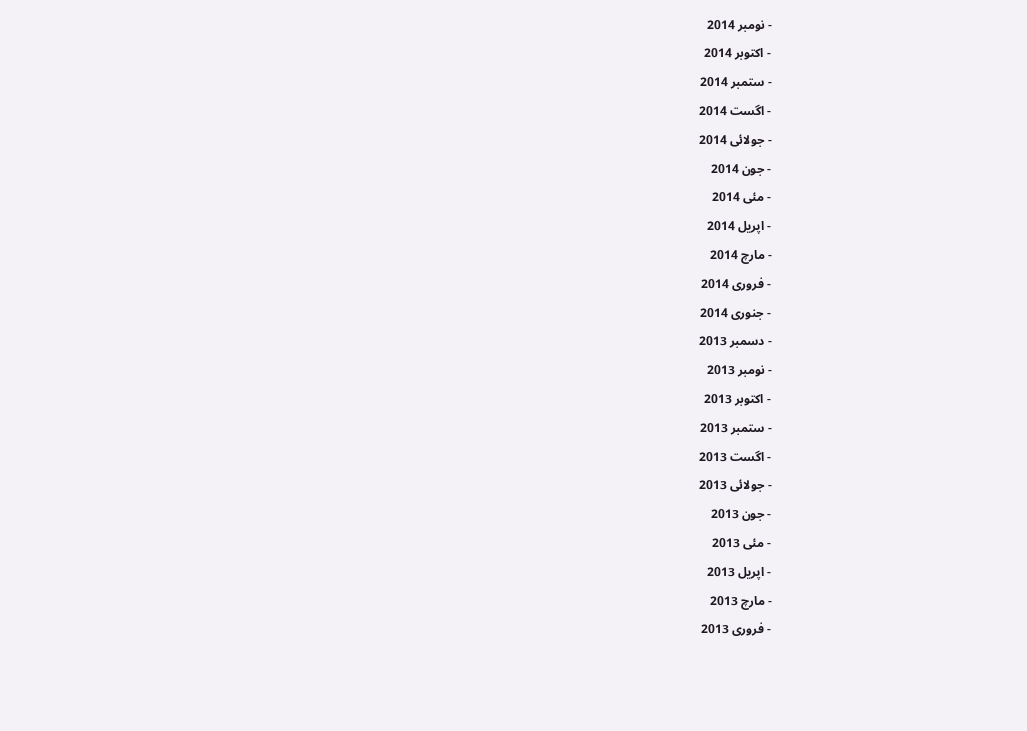- نومبر 2014
- اکتوبر 2014
- ستمبر 2014
- اگست 2014
- جولائی 2014
- جون 2014
- مئی 2014
- اپریل 2014
- مارچ 2014
- فروری 2014
- جنوری 2014
- دسمبر 2013
- نومبر 2013
- اکتوبر 2013
- ستمبر 2013
- اگست 2013
- جولائی 2013
- جون 2013
- مئی 2013
- اپریل 2013
- مارچ 2013
- فروری 2013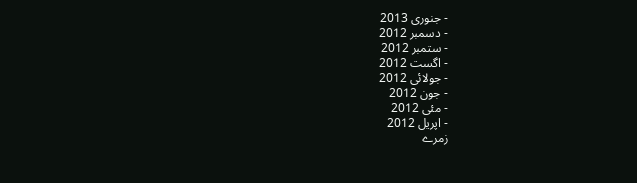- جنوری 2013
- دسمبر 2012
- ستمبر 2012
- اگست 2012
- جولائی 2012
- جون 2012
- مئی 2012
- اپریل 2012
زمرے